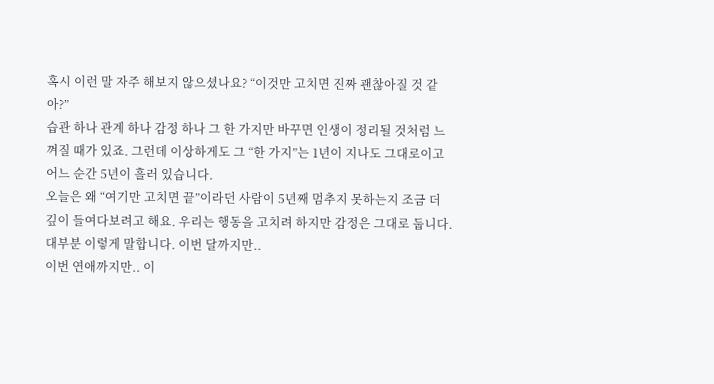혹시 이런 말 자주 해보지 않으셨나요? “이것만 고치면 진짜 괜찮아질 것 같아?”
습관 하나 관계 하나 감정 하나 그 한 가지만 바꾸면 인생이 정리될 것처럼 느껴질 때가 있죠. 그런데 이상하게도 그 “한 가지”는 1년이 지나도 그대로이고 어느 순간 5년이 흘러 있습니다.
오늘은 왜 “여기만 고치면 끝”이라던 사람이 5년째 멈추지 못하는지 조금 더 깊이 들여다보려고 해요. 우리는 행동을 고치려 하지만 감정은 그대로 둡니다.
대부분 이렇게 말합니다. 이번 달까지만..
이번 연애까지만.. 이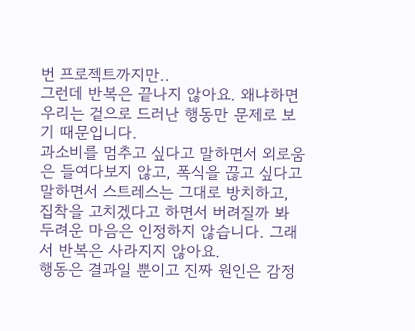번 프로젝트까지만..
그런데 반복은 끝나지 않아요. 왜냐하면 우리는 겉으로 드러난 행동만 문제로 보기 때문입니다.
과소비를 멈추고 싶다고 말하면서 외로움은 들여다보지 않고, 폭식을 끊고 싶다고 말하면서 스트레스는 그대로 방치하고, 집착을 고치겠다고 하면서 버려질까 봐 두려운 마음은 인정하지 않습니다. 그래서 반복은 사라지지 않아요.
행동은 결과일 뿐이고 진짜 원인은 감정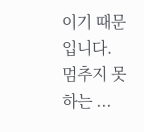이기 때문입니다. 멈추지 못하는 ...